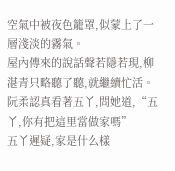空氣中被夜色籠罩,似蒙上了一層淺淡的霧氣。
屋內傳來的說話聲若隱若現,柳湛青只略聽了聽,就繼續忙活。
阮柔認真看著五丫,問她道,“五丫,你有把這里當做家嗎”
五丫遲疑,家是什么樣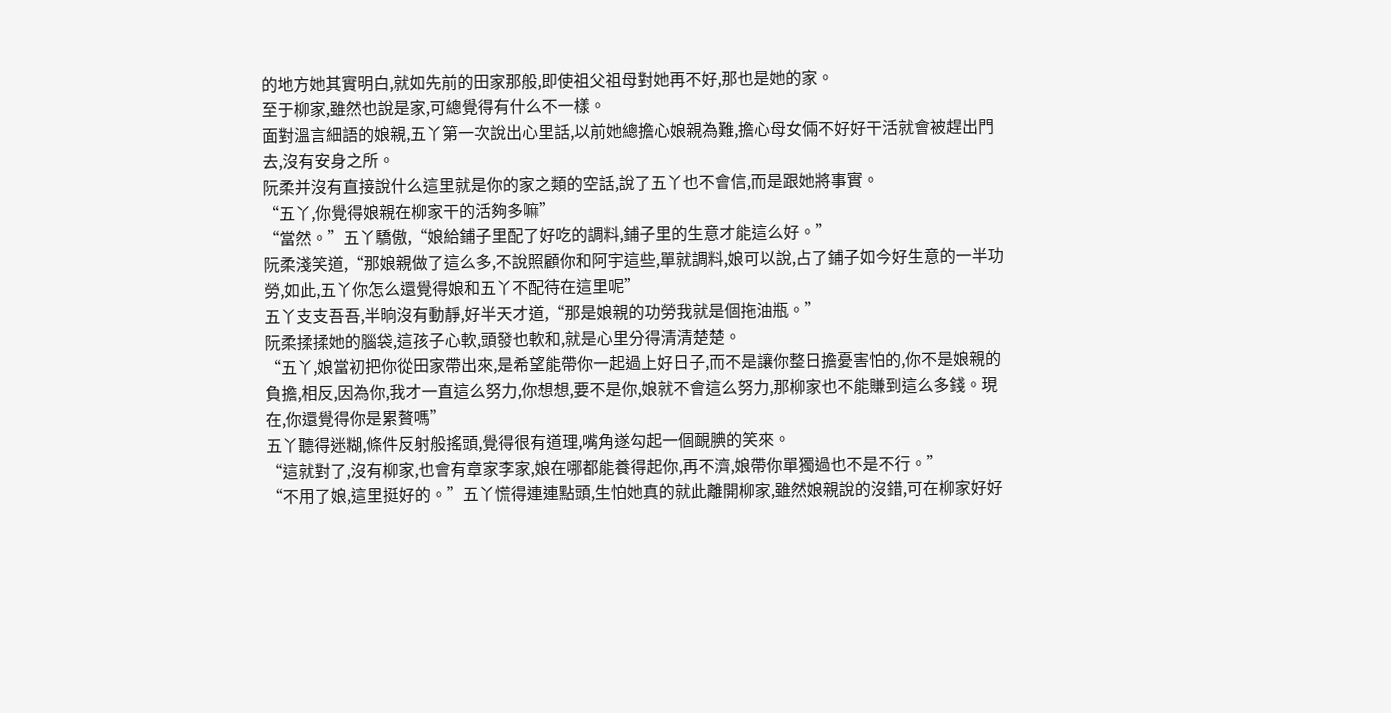的地方她其實明白,就如先前的田家那般,即使祖父祖母對她再不好,那也是她的家。
至于柳家,雖然也說是家,可總覺得有什么不一樣。
面對溫言細語的娘親,五丫第一次說出心里話,以前她總擔心娘親為難,擔心母女倆不好好干活就會被趕出門去,沒有安身之所。
阮柔并沒有直接說什么這里就是你的家之類的空話,說了五丫也不會信,而是跟她將事實。
“五丫,你覺得娘親在柳家干的活夠多嘛”
“當然。”五丫驕傲,“娘給鋪子里配了好吃的調料,鋪子里的生意才能這么好。”
阮柔淺笑道,“那娘親做了這么多,不說照顧你和阿宇這些,單就調料,娘可以說,占了鋪子如今好生意的一半功勞,如此,五丫你怎么還覺得娘和五丫不配待在這里呢”
五丫支支吾吾,半晌沒有動靜,好半天才道,“那是娘親的功勞我就是個拖油瓶。”
阮柔揉揉她的腦袋,這孩子心軟,頭發也軟和,就是心里分得清清楚楚。
“五丫,娘當初把你從田家帶出來,是希望能帶你一起過上好日子,而不是讓你整日擔憂害怕的,你不是娘親的負擔,相反,因為你,我才一直這么努力,你想想,要不是你,娘就不會這么努力,那柳家也不能賺到這么多錢。現在,你還覺得你是累贅嗎”
五丫聽得迷糊,條件反射般搖頭,覺得很有道理,嘴角遂勾起一個靦腆的笑來。
“這就對了,沒有柳家,也會有章家李家,娘在哪都能養得起你,再不濟,娘帶你單獨過也不是不行。”
“不用了娘,這里挺好的。”五丫慌得連連點頭,生怕她真的就此離開柳家,雖然娘親說的沒錯,可在柳家好好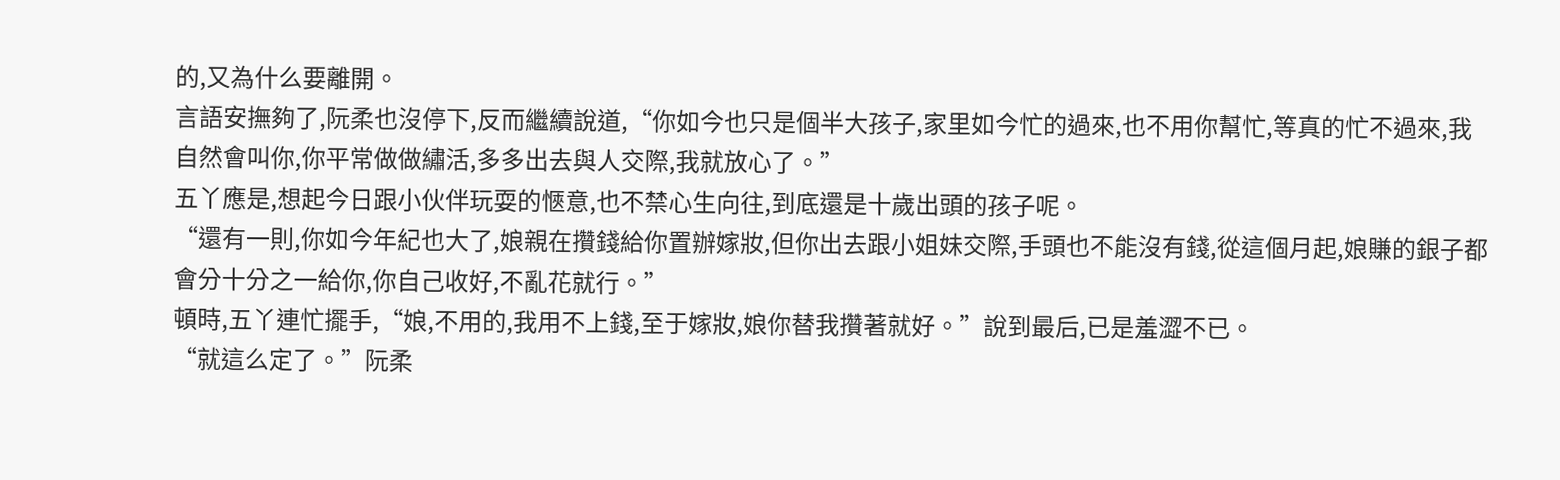的,又為什么要離開。
言語安撫夠了,阮柔也沒停下,反而繼續說道,“你如今也只是個半大孩子,家里如今忙的過來,也不用你幫忙,等真的忙不過來,我自然會叫你,你平常做做繡活,多多出去與人交際,我就放心了。”
五丫應是,想起今日跟小伙伴玩耍的愜意,也不禁心生向往,到底還是十歲出頭的孩子呢。
“還有一則,你如今年紀也大了,娘親在攢錢給你置辦嫁妝,但你出去跟小姐妹交際,手頭也不能沒有錢,從這個月起,娘賺的銀子都會分十分之一給你,你自己收好,不亂花就行。”
頓時,五丫連忙擺手,“娘,不用的,我用不上錢,至于嫁妝,娘你替我攢著就好。”說到最后,已是羞澀不已。
“就這么定了。”阮柔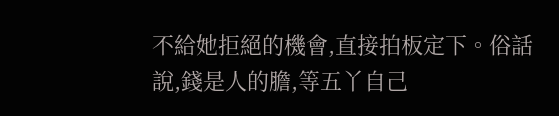不給她拒絕的機會,直接拍板定下。俗話說,錢是人的膽,等五丫自己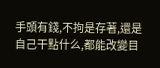手頭有錢,不拘是存著,還是自己干點什么,都能改變目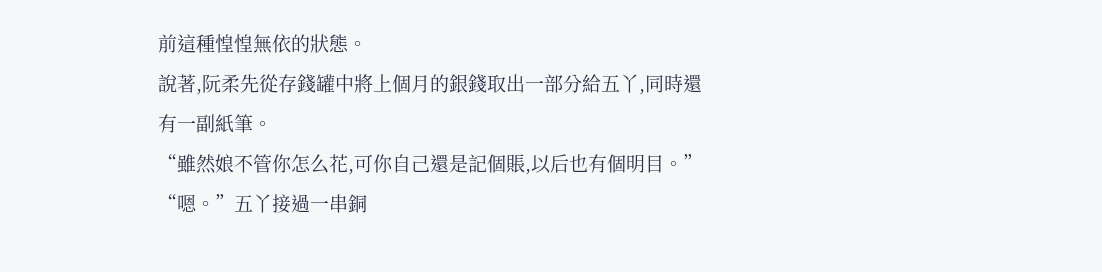前這種惶惶無依的狀態。
說著,阮柔先從存錢罐中將上個月的銀錢取出一部分給五丫,同時還有一副紙筆。
“雖然娘不管你怎么花,可你自己還是記個賬,以后也有個明目。”
“嗯。”五丫接過一串銅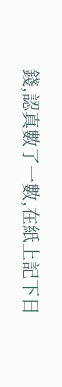錢,認真數了一數,在紙上記下日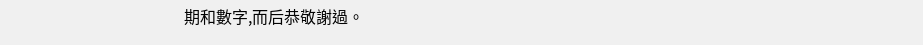期和數字,而后恭敬謝過。